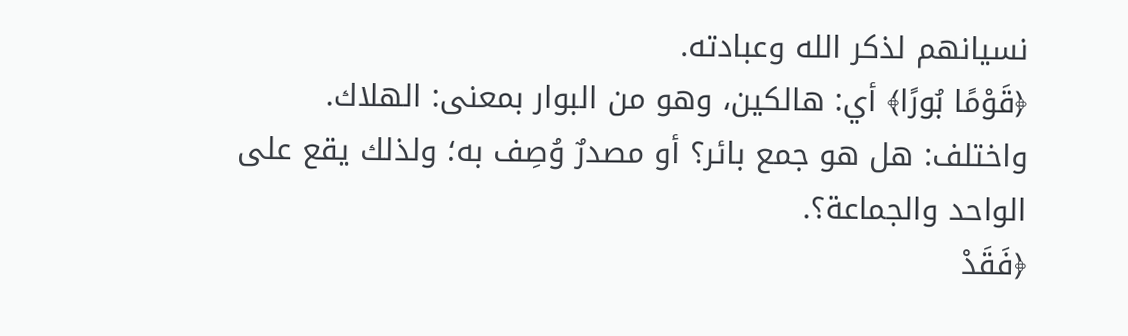نسيانهم لذكر الله وعبادته.
﴿قَوْمًا بُورًا﴾ أي: هالكين، وهو من البوار بمعنى: الهلاك.
واختلف: هل هو جمع بائر؟ أو مصدرٌ وُصِف به؛ ولذلك يقع على الواحد والجماعة؟.
﴿فَقَدْ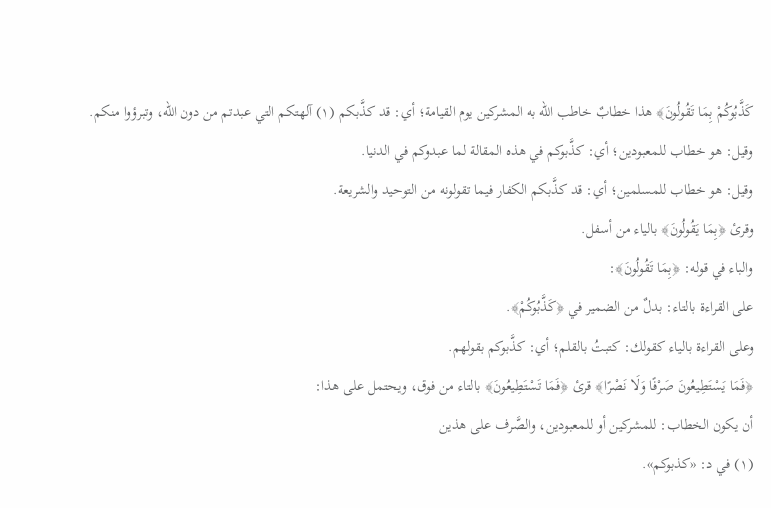كَذَّبُوكُمْ بِمَا تَقُولُونَ﴾ هذا خطابٌ خاطب الله به المشركين يوم القيامة؛ أي: قد كذَّبكم (١) آلهتكم التي عبدتم من دون الله، وتبرؤوا منكم.
وقيل: هو خطاب للمعبودين؛ أي: كذَّبوكم في هذه المقالة لما عبدوكم في الدنيا.
وقيل: هو خطاب للمسلمين؛ أي: قد كذَّبكم الكفار فيما تقولونه من التوحيد والشريعة.
وقرئ ﴿بِمَا يَقُولُونَ﴾ بالياء من أسفل.
والباء في قوله: ﴿بِمَا تَقُولُونَ﴾:
على القراءة بالتاء: بدلٌ من الضمير في ﴿كَذَّبُوكُمْ﴾.
وعلى القراءة بالياء كقولك: كتبتُ بالقلم؛ أي: كذَّبوكم بقولهم.
﴿فَمَا يَسْتَطِيعُونَ صَرْفًا وَلَا نَصْرًا﴾ قرئ ﴿فَمَا تَسْتَطِيعُونَ﴾ بالتاء من فوق، ويحتمل على هذا:
أن يكون الخطاب: للمشركين أو للمعبودين، والصَّرف على هذين
(١) في د: «كذبوكم».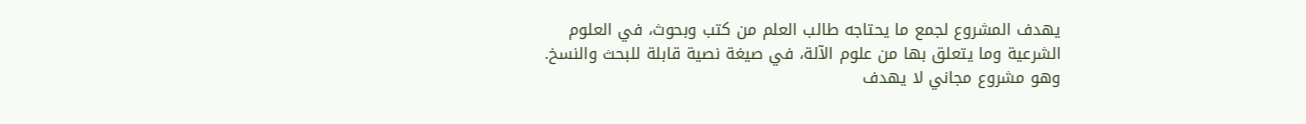يهدف المشروع لجمع ما يحتاجه طالب العلم من كتب وبحوث، في العلوم الشرعية وما يتعلق بها من علوم الآلة، في صيغة نصية قابلة للبحث والنسخ.
وهو مشروع مجاني لا يهدف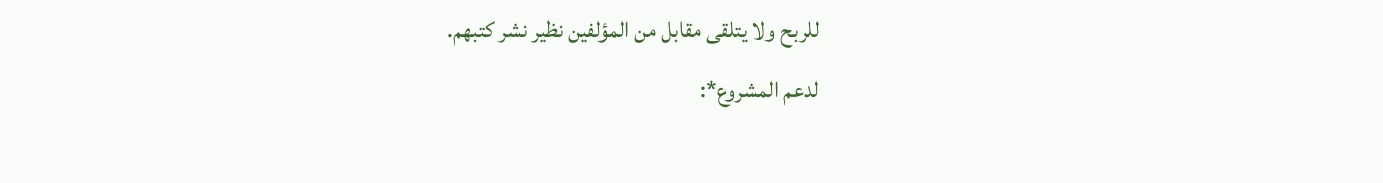للربح ولا يتلقى مقابل من المؤلفين نظير نشر كتبهم.
لدعم المشروع*: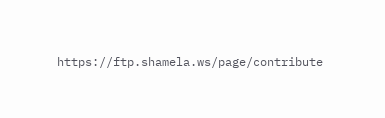https://ftp.shamela.ws/page/contribute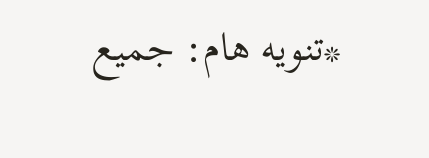*تنويه هام: جميع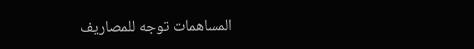المساهمات توجه للمصاريف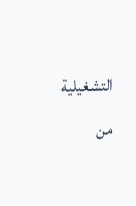التشغيلية من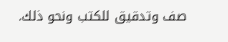صف وتدقيق للكتب ونحو ذلك.